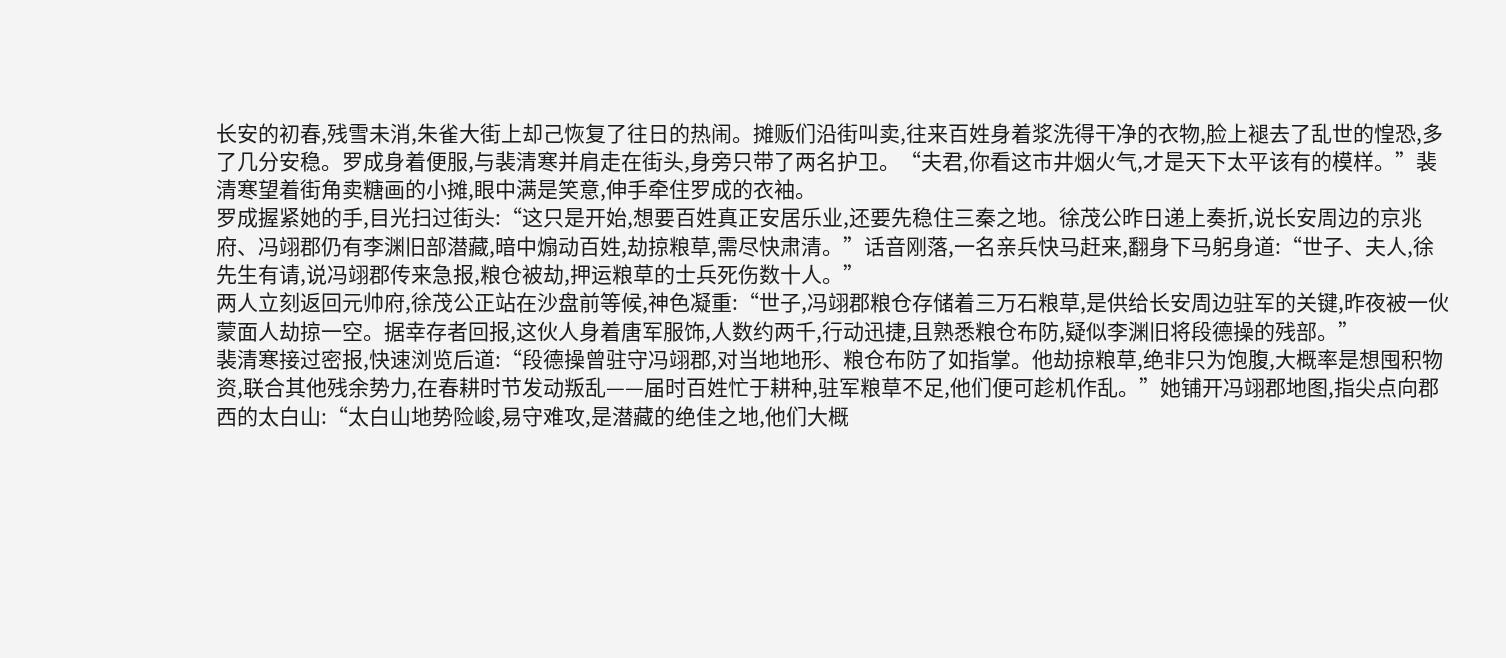长安的初春,残雪未消,朱雀大街上却己恢复了往日的热闹。摊贩们沿街叫卖,往来百姓身着浆洗得干净的衣物,脸上褪去了乱世的惶恐,多了几分安稳。罗成身着便服,与裴清寒并肩走在街头,身旁只带了两名护卫。“夫君,你看这市井烟火气,才是天下太平该有的模样。”裴清寒望着街角卖糖画的小摊,眼中满是笑意,伸手牵住罗成的衣袖。
罗成握紧她的手,目光扫过街头:“这只是开始,想要百姓真正安居乐业,还要先稳住三秦之地。徐茂公昨日递上奏折,说长安周边的京兆府、冯翊郡仍有李渊旧部潜藏,暗中煽动百姓,劫掠粮草,需尽快肃清。”话音刚落,一名亲兵快马赶来,翻身下马躬身道:“世子、夫人,徐先生有请,说冯翊郡传来急报,粮仓被劫,押运粮草的士兵死伤数十人。”
两人立刻返回元帅府,徐茂公正站在沙盘前等候,神色凝重:“世子,冯翊郡粮仓存储着三万石粮草,是供给长安周边驻军的关键,昨夜被一伙蒙面人劫掠一空。据幸存者回报,这伙人身着唐军服饰,人数约两千,行动迅捷,且熟悉粮仓布防,疑似李渊旧将段德操的残部。”
裴清寒接过密报,快速浏览后道:“段德操曾驻守冯翊郡,对当地地形、粮仓布防了如指掌。他劫掠粮草,绝非只为饱腹,大概率是想囤积物资,联合其他残余势力,在春耕时节发动叛乱——届时百姓忙于耕种,驻军粮草不足,他们便可趁机作乱。”她铺开冯翊郡地图,指尖点向郡西的太白山:“太白山地势险峻,易守难攻,是潜藏的绝佳之地,他们大概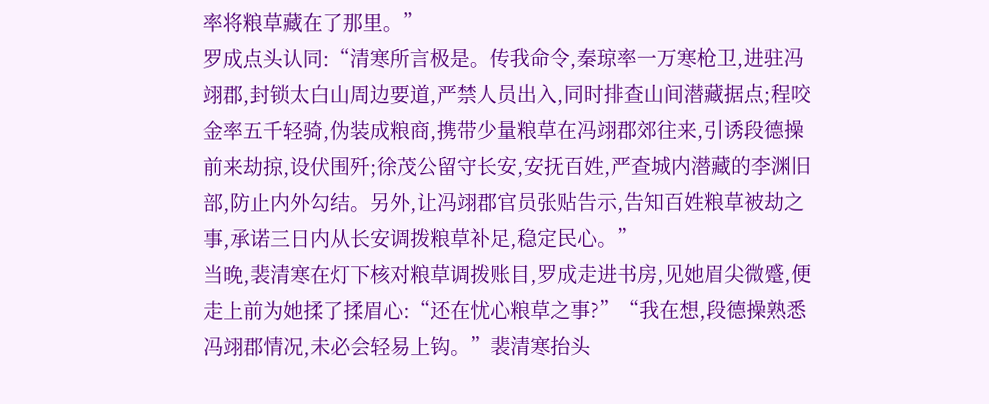率将粮草藏在了那里。”
罗成点头认同:“清寒所言极是。传我命令,秦琼率一万寒枪卫,进驻冯翊郡,封锁太白山周边要道,严禁人员出入,同时排查山间潜藏据点;程咬金率五千轻骑,伪装成粮商,携带少量粮草在冯翊郡郊往来,引诱段德操前来劫掠,设伏围歼;徐茂公留守长安,安抚百姓,严查城内潜藏的李渊旧部,防止内外勾结。另外,让冯翊郡官员张贴告示,告知百姓粮草被劫之事,承诺三日内从长安调拨粮草补足,稳定民心。”
当晚,裴清寒在灯下核对粮草调拨账目,罗成走进书房,见她眉尖微蹙,便走上前为她揉了揉眉心:“还在忧心粮草之事?”“我在想,段德操熟悉冯翊郡情况,未必会轻易上钩。”裴清寒抬头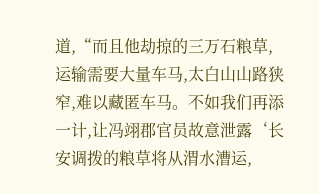道,“而且他劫掠的三万石粮草,运输需要大量车马,太白山山路狭窄,难以藏匿车马。不如我们再添一计,让冯翊郡官员故意泄露‘长安调拨的粮草将从渭水漕运,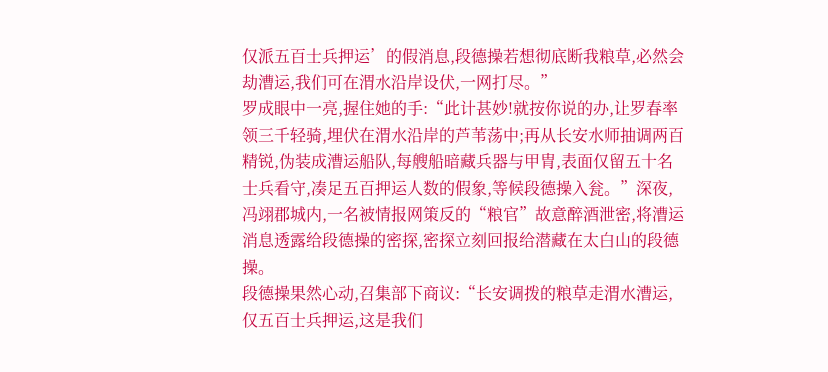仅派五百士兵押运’的假消息,段德操若想彻底断我粮草,必然会劫漕运,我们可在渭水沿岸设伏,一网打尽。”
罗成眼中一亮,握住她的手:“此计甚妙!就按你说的办,让罗春率领三千轻骑,埋伏在渭水沿岸的芦苇荡中;再从长安水师抽调两百精锐,伪装成漕运船队,每艘船暗藏兵器与甲胄,表面仅留五十名士兵看守,凑足五百押运人数的假象,等候段德操入瓮。”深夜,冯翊郡城内,一名被情报网策反的“粮官”故意醉酒泄密,将漕运消息透露给段德操的密探,密探立刻回报给潜藏在太白山的段德操。
段德操果然心动,召集部下商议:“长安调拨的粮草走渭水漕运,仅五百士兵押运,这是我们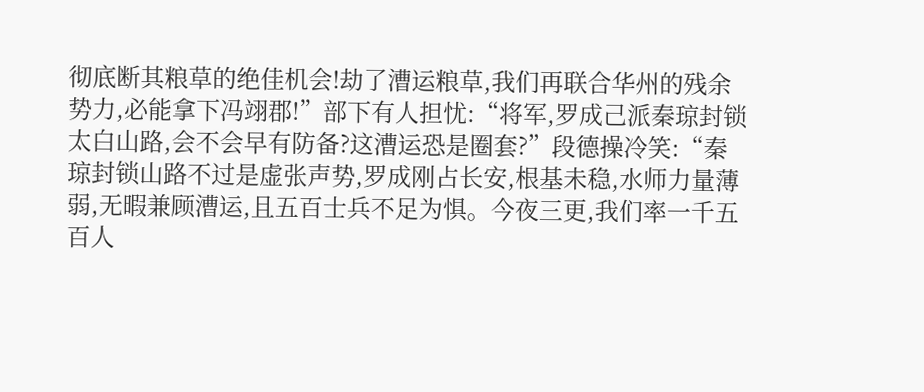彻底断其粮草的绝佳机会!劫了漕运粮草,我们再联合华州的残余势力,必能拿下冯翊郡!”部下有人担忧:“将军,罗成己派秦琼封锁太白山路,会不会早有防备?这漕运恐是圈套?”段德操冷笑:“秦琼封锁山路不过是虚张声势,罗成刚占长安,根基未稳,水师力量薄弱,无暇兼顾漕运,且五百士兵不足为惧。今夜三更,我们率一千五百人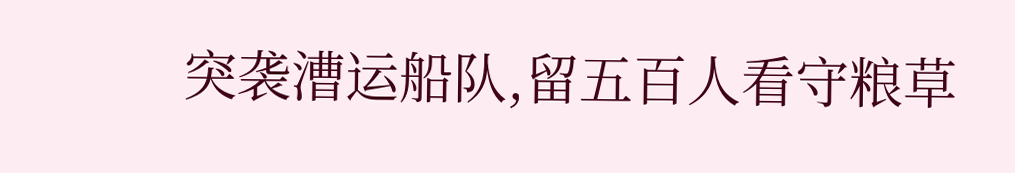突袭漕运船队,留五百人看守粮草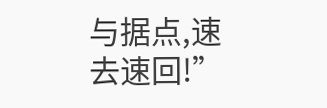与据点,速去速回!”